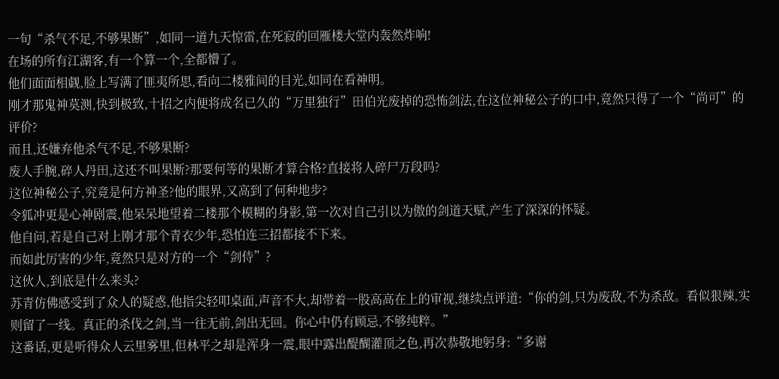一句“杀气不足,不够果断”,如同一道九天惊雷,在死寂的回雁楼大堂内轰然炸响!
在场的所有江湖客,有一个算一个,全都懵了。
他们面面相觑,脸上写满了匪夷所思,看向二楼雅间的目光,如同在看神明。
刚才那鬼神莫测,快到极致,十招之内便将成名已久的“万里独行”田伯光废掉的恐怖剑法,在这位神秘公子的口中,竟然只得了一个“尚可”的评价?
而且,还嫌弃他杀气不足,不够果断?
废人手腕,碎人丹田,这还不叫果断?那要何等的果断才算合格?直接将人碎尸万段吗?
这位神秘公子,究竟是何方神圣?他的眼界,又高到了何种地步?
令狐冲更是心神剧震,他呆呆地望着二楼那个模糊的身影,第一次对自己引以为傲的剑道天赋,产生了深深的怀疑。
他自问,若是自己对上刚才那个青衣少年,恐怕连三招都接不下来。
而如此厉害的少年,竟然只是对方的一个“剑侍”?
这伙人,到底是什么来头?
苏青仿佛感受到了众人的疑惑,他指尖轻叩桌面,声音不大,却带着一股高高在上的审视,继续点评道:“你的剑,只为废敌,不为杀敌。看似狠辣,实则留了一线。真正的杀伐之剑,当一往无前,剑出无回。你心中仍有顾忌,不够纯粹。”
这番话,更是听得众人云里雾里,但林平之却是浑身一震,眼中露出醍醐灌顶之色,再次恭敬地躬身:“多谢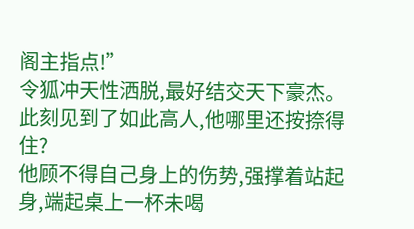阁主指点!”
令狐冲天性洒脱,最好结交天下豪杰。
此刻见到了如此高人,他哪里还按捺得住?
他顾不得自己身上的伤势,强撑着站起身,端起桌上一杯未喝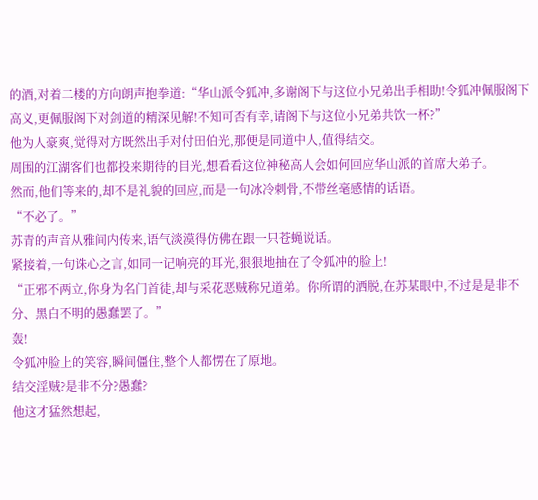的酒,对着二楼的方向朗声抱拳道:“华山派令狐冲,多谢阁下与这位小兄弟出手相助!令狐冲佩服阁下高义,更佩服阁下对剑道的精深见解!不知可否有幸,请阁下与这位小兄弟共饮一杯?”
他为人豪爽,觉得对方既然出手对付田伯光,那便是同道中人,值得结交。
周围的江湖客们也都投来期待的目光,想看看这位神秘高人会如何回应华山派的首席大弟子。
然而,他们等来的,却不是礼貌的回应,而是一句冰冷刺骨,不带丝毫感情的话语。
“不必了。”
苏青的声音从雅间内传来,语气淡漠得仿佛在跟一只苍蝇说话。
紧接着,一句诛心之言,如同一记响亮的耳光,狠狠地抽在了令狐冲的脸上!
“正邪不两立,你身为名门首徒,却与采花恶贼称兄道弟。你所谓的洒脱,在苏某眼中,不过是是非不分、黑白不明的愚蠢罢了。”
轰!
令狐冲脸上的笑容,瞬间僵住,整个人都愣在了原地。
结交淫贼?是非不分?愚蠢?
他这才猛然想起,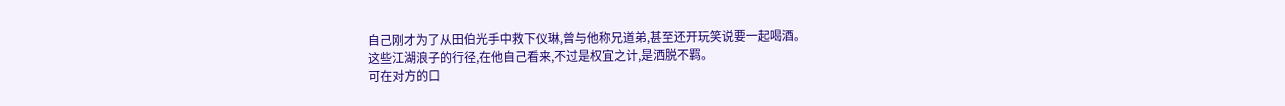自己刚才为了从田伯光手中救下仪琳,曾与他称兄道弟,甚至还开玩笑说要一起喝酒。
这些江湖浪子的行径,在他自己看来,不过是权宜之计,是洒脱不羁。
可在对方的口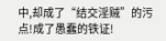中,却成了“结交淫贼”的污点!成了愚蠢的铁证!